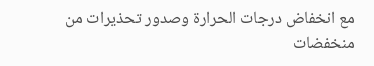مع انخفاض درجات الحرارة وصدور تحذيرات من منخفضات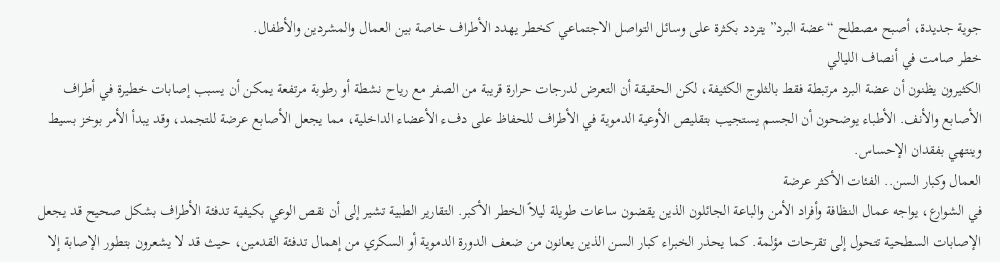جوية جديدة، أصبح مصطلح “عضة البرد” يتردد بكثرة على وسائل التواصل الاجتماعي كخطر يهدد الأطراف خاصة بين العمال والمشردين والأطفال.
خطر صامت في أنصاف الليالي
الكثيرون يظنون أن عضة البرد مرتبطة فقط بالثلوج الكثيفة، لكن الحقيقة أن التعرض لدرجات حرارة قريبة من الصفر مع رياح نشطة أو رطوبة مرتفعة يمكن أن يسبب إصابات خطيرة في أطراف الأصابع والأنف. الأطباء يوضحون أن الجسم يستجيب بتقليص الأوعية الدموية في الأطراف للحفاظ على دفء الأعضاء الداخلية، مما يجعل الأصابع عرضة للتجمد، وقد يبدأ الأمر بوخز بسيط وينتهي بفقدان الإحساس.
العمال وكبار السن.. الفئات الأكثر عرضة
في الشوارع، يواجه عمال النظافة وأفراد الأمن والباعة الجائلون الذين يقضون ساعات طويلة ليلاً الخطر الأكبر. التقارير الطبية تشير إلى أن نقص الوعي بكيفية تدفئة الأطراف بشكل صحيح قد يجعل الإصابات السطحية تتحول إلى تقرحات مؤلمة. كما يحذر الخبراء كبار السن الذين يعانون من ضعف الدورة الدموية أو السكري من إهمال تدفئة القدمين، حيث قد لا يشعرون بتطور الإصابة إلا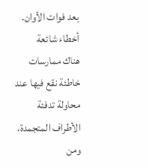بعد فوات الأوان.
أخطاء شائعة
هناك ممارسات خاطئة نقع فيها عند محاولة تدفئة الأطراف المتجمدة، ومن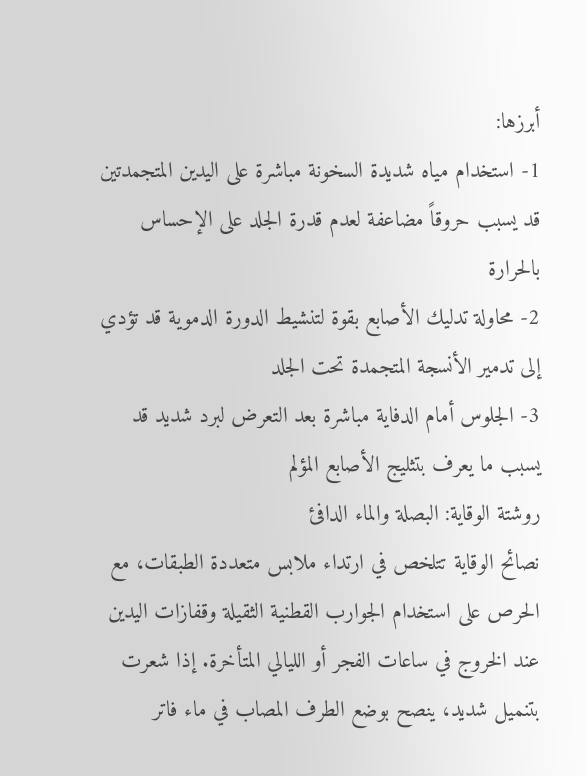أبرزها:
1- استخدام مياه شديدة السخونة مباشرة على اليدين المتجمدتين قد يسبب حروقاً مضاعفة لعدم قدرة الجلد على الإحساس بالحرارة
2- محاولة تدليك الأصابع بقوة لتنشيط الدورة الدموية قد تؤدي إلى تدمير الأنسجة المتجمدة تحت الجلد
3- الجلوس أمام الدفاية مباشرة بعد التعرض لبرد شديد قد يسبب ما يعرف بتثليج الأصابع المؤلم
روشتة الوقاية: البصلة والماء الدافئ
نصائح الوقاية تتلخص في ارتداء ملابس متعددة الطبقات، مع الحرص على استخدام الجوارب القطنية الثقيلة وقفازات اليدين عند الخروج في ساعات الفجر أو الليالي المتأخرة. إذا شعرت بتنميل شديد، ينصح بوضع الطرف المصاب في ماء فاتر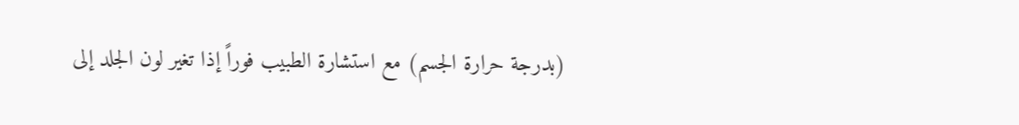(بدرجة حرارة الجسم) مع استشارة الطبيب فوراً إذا تغير لون الجلد إلى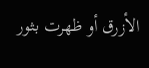الأزرق أو ظهرت بثور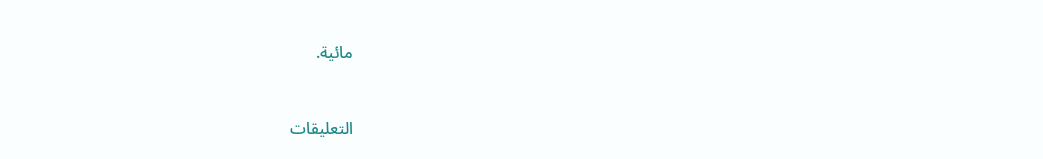مائية.


التعليقات